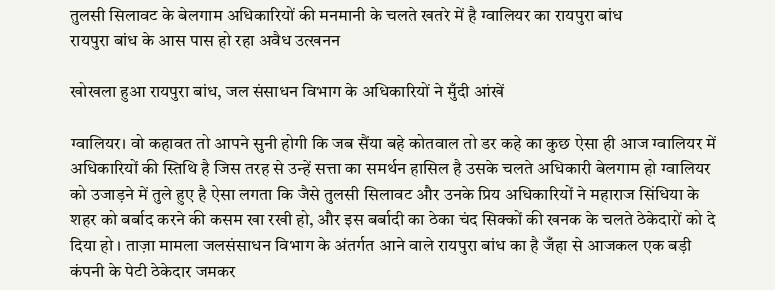तुलसी सिलावट के बेलगाम अधिकारियों की मनमानी के चलते खतरे में है ग्वालियर का रायपुरा बांध
रायपुरा बांध के आस पास हो रहा अवैध उत्खनन

खोखला हुआ रायपुरा बांध, जल संसाधन विभाग के अधिकारियों ने मुँदी आंखें

ग्वालियर। वो कहावत तो आपने सुनी होगी कि जब सैंया बहे कोतवाल तो डर कहे का कुछ ऐसा ही आज ग्वालियर में अधिकारियों की स्तिथि है जिस तरह से उन्हें सत्ता का समर्थन हासिल है उसके चलते अधिकारी बेलगाम हो ग्वालियर को उजाड़ने में तुले हुए है ऐसा लगता कि जैसे तुलसी सिलावट और उनके प्रिय अधिकारियों ने महाराज सिंधिया के शहर को बर्बाद करने की कसम खा रखी हो, और इस बर्बादी का ठेका चंद सिक्कों की खनक के चलते ठेकेदारों को दे दिया हो । ताज़ा मामला जलसंसाधन विभाग के अंतर्गत आने वाले रायपुरा बांध का है जँहा से आजकल एक बड़ी कंपनी के पेटी ठेकेदार जमकर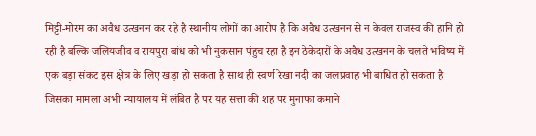मिट्टी-मोरम का अवैध उत्खनन कर रहे है स्थानीय लोगों का आरोप है कि अवैध उत्खनन से न केवल राजस्व की हानि हो रही है बल्कि जलियजीव व रायपुरा बांध को भी नुकसान पंहुच रहा है इन ठेकेदारों के अवैध उत्खनन के चलते भविष्य में एक बड़ा संकट इस क्षेत्र के लिए खड़ा हो सकता है साथ ही स्वर्ण रेखा नदी का जलप्रवाह भी बाधित हो सकता है जिसका मामला अभी न्यायालय में लंबित है पर यह सत्ता की शह पर मुनाफा कमाने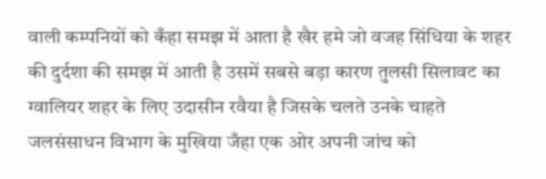वाली कम्पनियों को कँहा समझ में आता है खैर हमे जो वजह सिंधिया के शहर की दुर्दशा की समझ में आती है उसमें सबसे बड़ा कारण तुलसी सिलावट का ग्वालियर शहर के लिए उदासीन रवैया है जिसके चलते उनके चाहते जलसंसाधन विभाग के मुखिया जँहा एक ओर अपनी जांच को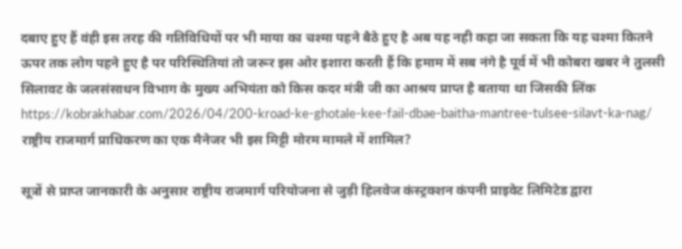दबाए हुए हैं वंही इस तरह की गतिविधियों पर भी माया का चश्मा पहने बैठे हुए है अब यह नही कहा जा सकता कि यह चश्मा कितने ऊपर तक लोग पहने हुए है पर परिस्थितियां तो जरूर इस ओर इशारा करती हैं कि हमाम में सब नंगे है पूर्व में भी कोबरा खबर ने तुलसी सिलावट के जलसंसाधन विभाग के मुख्य अभियंता को किस कदर मंत्री जी का आश्रय प्राप्त है बताया था जिसकी लिंक https://kobrakhabar.com/2026/04/200-kroad-ke-ghotale-kee-fail-dbae-baitha-mantree-tulsee-silavt-ka-nag/
राष्ट्रीय राजमार्ग प्राधिकरण का एक मैनेजर भी इस मिट्टी मोरम मामले में शामिल?

सूत्रों से प्राप्त जानकारी के अनुसार राष्ट्रीय राजमार्ग परियोजना से जुड़ी हिलवेज कंस्ट्रक्शन कंपनी प्राइवेट लिमिटेड द्वारा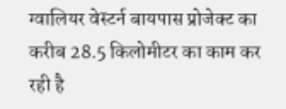ग्वालियर वेस्टर्न बायपास प्रोजेक्ट का करीब 28.5 किलोमीटर का काम कर रही है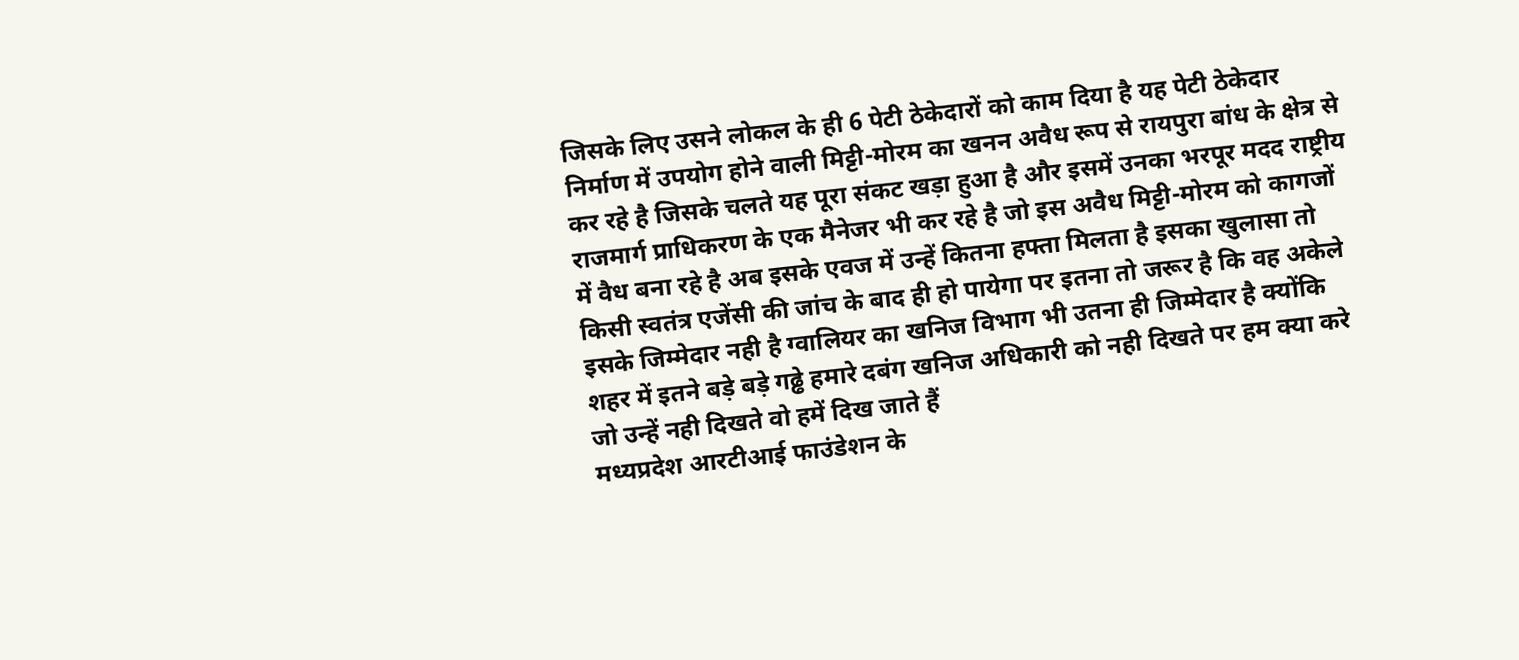जिसके लिए उसने लोकल के ही 6 पेटी ठेकेदारों को काम दिया है यह पेटी ठेकेदार निर्माण में उपयोग होने वाली मिट्टी-मोरम का खनन अवैध रूप से रायपुरा बांध के क्षेत्र से कर रहे है जिसके चलते यह पूरा संकट खड़ा हुआ है और इसमें उनका भरपूर मदद राष्ट्रीय राजमार्ग प्राधिकरण के एक मैनेजर भी कर रहे है जो इस अवैध मिट्टी-मोरम को कागजों में वैध बना रहे है अब इसके एवज में उन्हें कितना हफ्ता मिलता है इसका खुलासा तो किसी स्वतंत्र एजेंसी की जांच के बाद ही हो पायेगा पर इतना तो जरूर है कि वह अकेले इसके जिम्मेदार नही है ग्वालियर का खनिज विभाग भी उतना ही जिम्मेदार है क्योंकि शहर में इतने बड़े बड़े गढ्ढे हमारे दबंग खनिज अधिकारी को नही दिखते पर हम क्या करे जो उन्हें नही दिखते वो हमें दिख जाते हैं
मध्यप्रदेश आरटीआई फाउंडेशन के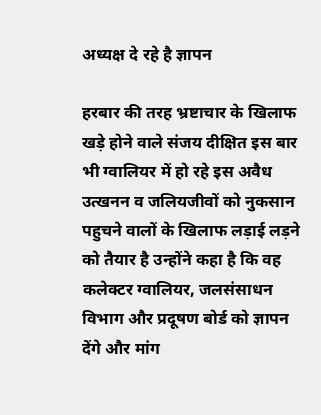अध्यक्ष दे रहे है ज्ञापन

हरबार की तरह भ्रष्टाचार के खिलाफ खड़े होने वाले संजय दीक्षित इस बार भी ग्वालियर में हो रहे इस अवैध उत्खनन व जलियजीवों को नुकसान पहुचने वालों के खिलाफ लड़ाई लड़ने को तैयार है उन्होंने कहा है कि वह कलेक्टर ग्वालियर, जलसंसाधन विभाग और प्रदूषण बोर्ड को ज्ञापन देंगे और मांग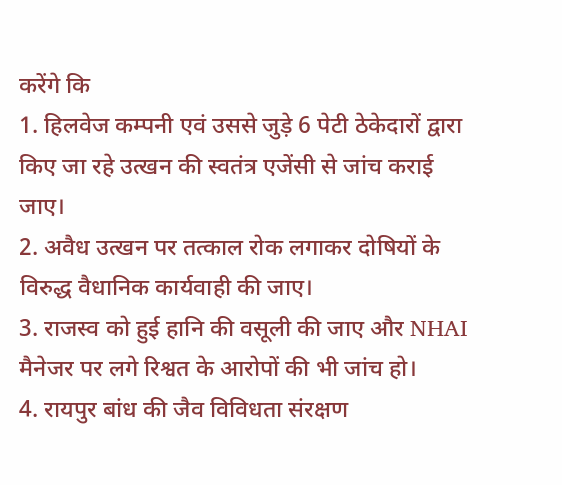करेंगे कि
1. हिलवेज कम्पनी एवं उससे जुड़े 6 पेटी ठेकेदारों द्वारा किए जा रहे उत्खन की स्वतंत्र एजेंसी से जांच कराई जाए।
2. अवैध उत्खन पर तत्काल रोक लगाकर दोषियों के विरुद्ध वैधानिक कार्यवाही की जाए।
3. राजस्व को हुई हानि की वसूली की जाए और NHAI मैनेजर पर लगे रिश्वत के आरोपों की भी जांच हो।
4. रायपुर बांध की जैव विविधता संरक्षण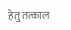हेतु तत्काल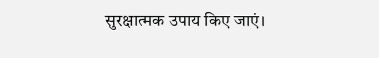सुरक्षात्मक उपाय किए जाएं।